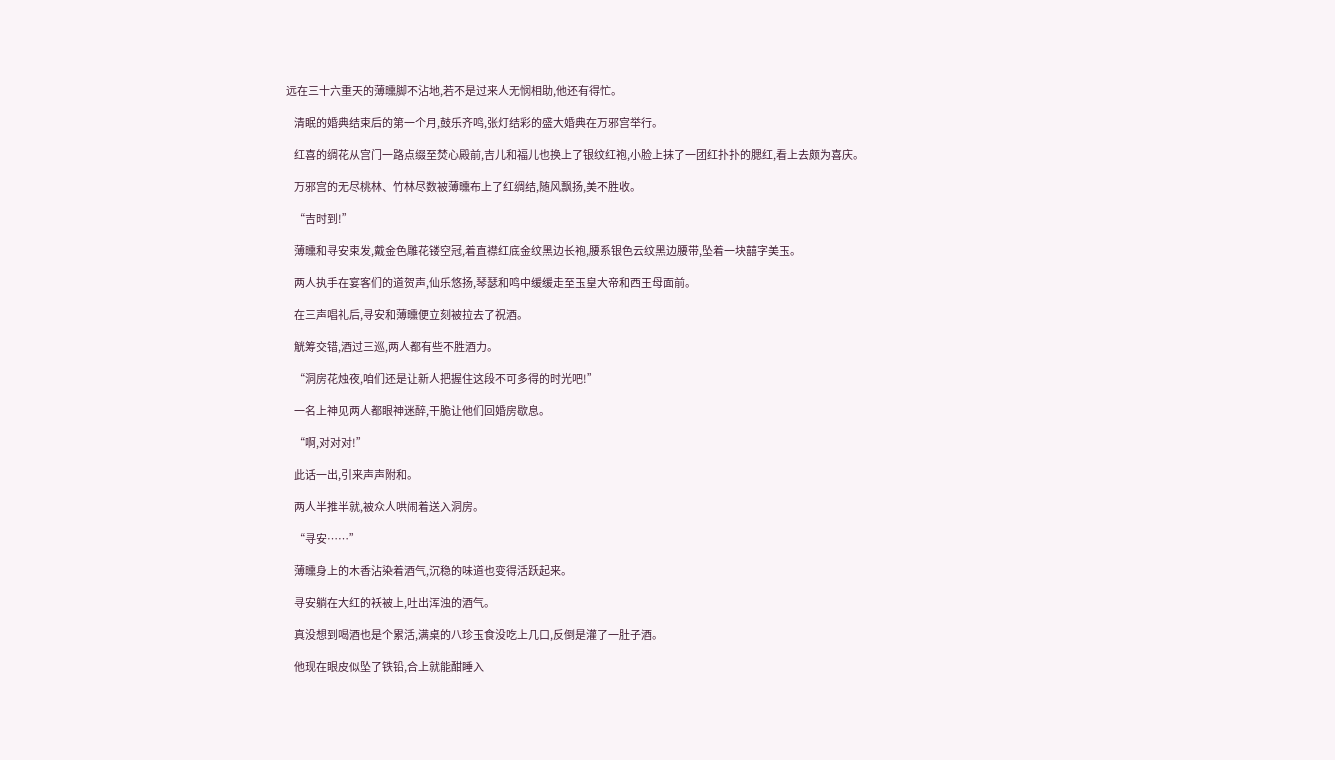远在三十六重天的薄曛脚不沾地,若不是过来人无悯相助,他还有得忙。

    清眠的婚典结束后的第一个月,鼓乐齐鸣,张灯结彩的盛大婚典在万邪宫举行。

    红喜的绸花从宫门一路点缀至焚心殿前,吉儿和福儿也换上了银纹红袍,小脸上抹了一团红扑扑的腮红,看上去颇为喜庆。

    万邪宫的无尽桃林、竹林尽数被薄曛布上了红绸结,随风飘扬,美不胜收。

    “吉时到!”

    薄曛和寻安束发,戴金色雕花镂空冠,着直襟红底金纹黑边长袍,腰系银色云纹黑边腰带,坠着一块囍字美玉。

    两人执手在宴客们的道贺声,仙乐悠扬,琴瑟和鸣中缓缓走至玉皇大帝和西王母面前。

    在三声唱礼后,寻安和薄曛便立刻被拉去了祝酒。

    觥筹交错,酒过三巡,两人都有些不胜酒力。

    “洞房花烛夜,咱们还是让新人把握住这段不可多得的时光吧!”

    一名上神见两人都眼神迷醉,干脆让他们回婚房歇息。

    “啊,对对对!”

    此话一出,引来声声附和。

    两人半推半就,被众人哄闹着送入洞房。

    “寻安……”

    薄曛身上的木香沾染着酒气,沉稳的味道也变得活跃起来。

    寻安躺在大红的袄被上,吐出浑浊的酒气。

    真没想到喝酒也是个累活,满桌的八珍玉食没吃上几口,反倒是灌了一肚子酒。

    他现在眼皮似坠了铁铅,合上就能酣睡入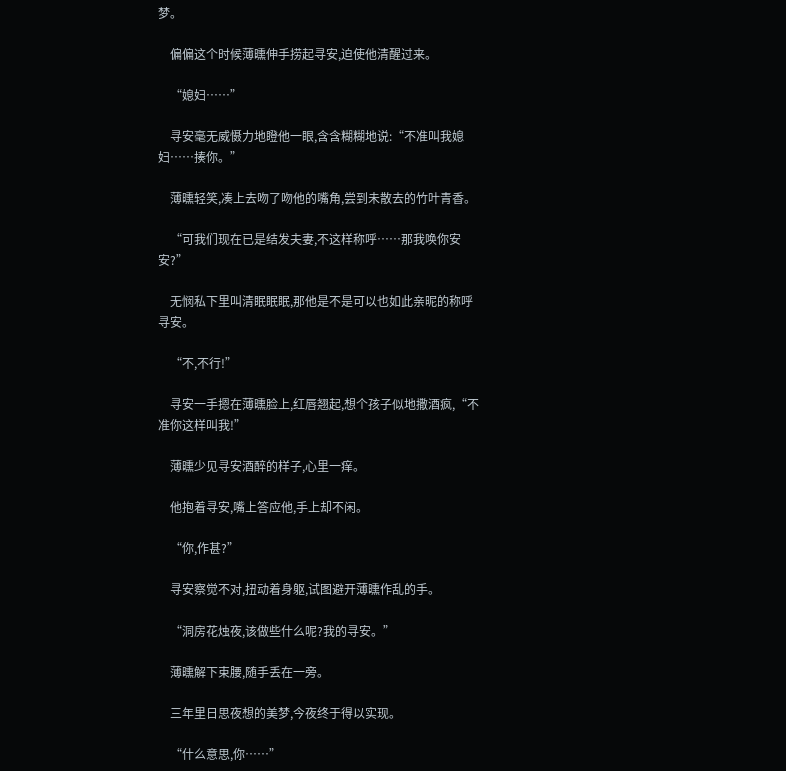梦。

    偏偏这个时候薄曛伸手捞起寻安,迫使他清醒过来。

    “媳妇……”

    寻安毫无威慑力地瞪他一眼,含含糊糊地说:“不准叫我媳妇……揍你。”

    薄曛轻笑,凑上去吻了吻他的嘴角,尝到未散去的竹叶青香。

    “可我们现在已是结发夫妻,不这样称呼……那我唤你安安?”

    无悯私下里叫清眠眠眠,那他是不是可以也如此亲昵的称呼寻安。

    “不,不行!”

    寻安一手摁在薄曛脸上,红唇翘起,想个孩子似地撒酒疯,“不准你这样叫我!”

    薄曛少见寻安酒醉的样子,心里一痒。

    他抱着寻安,嘴上答应他,手上却不闲。

    “你,作甚?”

    寻安察觉不对,扭动着身躯,试图避开薄曛作乱的手。

    “洞房花烛夜,该做些什么呢?我的寻安。”

    薄曛解下束腰,随手丢在一旁。

    三年里日思夜想的美梦,今夜终于得以实现。

    “什么意思,你……”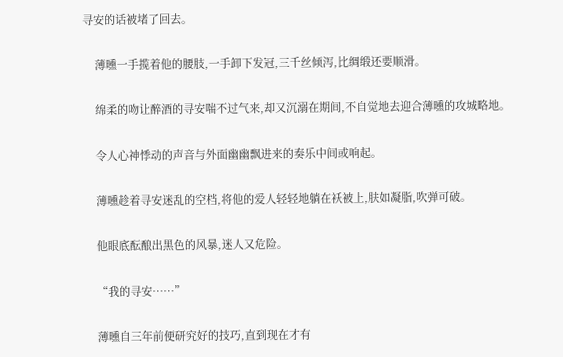寻安的话被堵了回去。

    薄曛一手揽着他的腰肢,一手卸下发冠,三千丝倾泻,比绸缎还要顺滑。

    绵柔的吻让醉酒的寻安喘不过气来,却又沉溺在期间,不自觉地去迎合薄曛的攻城略地。

    令人心神悸动的声音与外面幽幽飘进来的奏乐中间或响起。

    薄曛趁着寻安迷乱的空档,将他的爱人轻轻地躺在袄被上,肤如凝脂,吹弹可破。

    他眼底酝酿出黑色的风暴,迷人又危险。

    “我的寻安……”

    薄曛自三年前便研究好的技巧,直到现在才有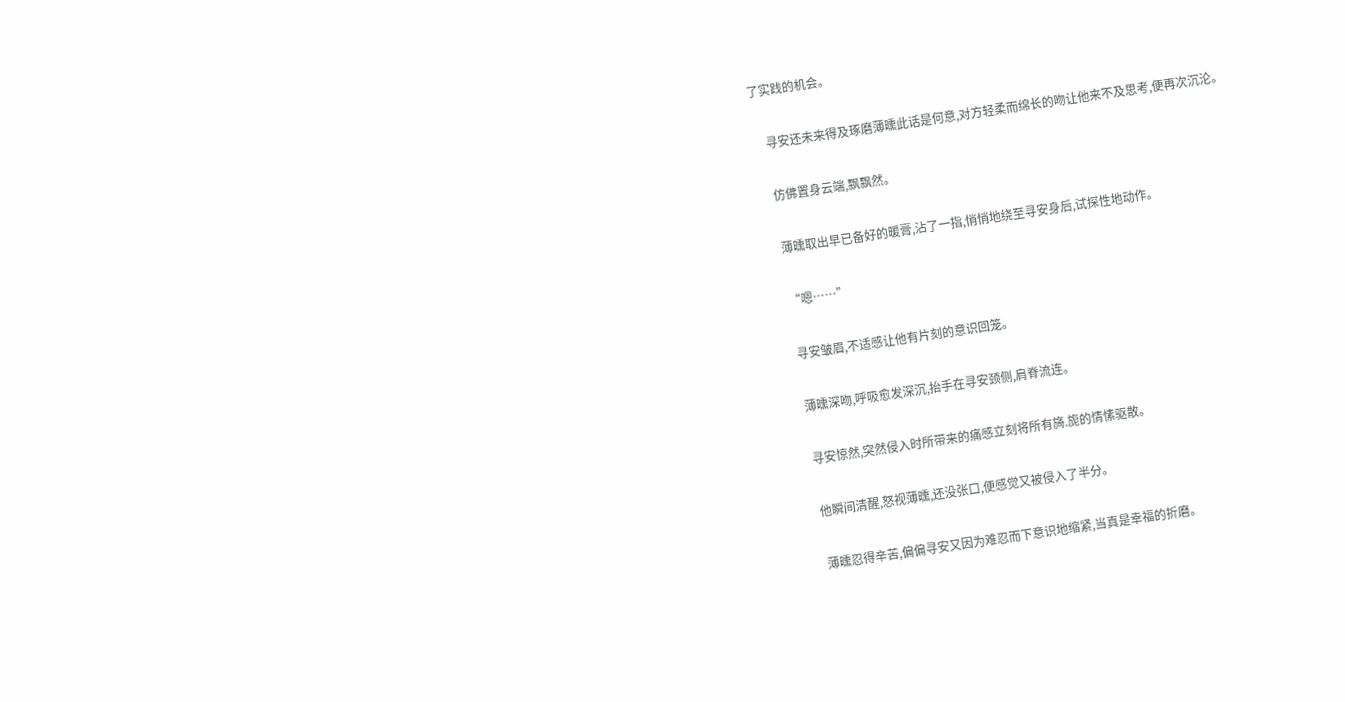了实践的机会。

    寻安还未来得及琢磨薄曛此话是何意,对方轻柔而绵长的吻让他来不及思考,便再次沉沦。

    仿佛置身云端,飘飘然。

    薄曛取出早已备好的暖膏,沾了一指,悄悄地绕至寻安身后,试探性地动作。

    “嗯……”

    寻安皱眉,不适感让他有片刻的意识回笼。

    薄曛深吻,呼吸愈发深沉,抬手在寻安颈侧,肩脊流连。

    寻安惊然,突然侵入时所带来的痛感立刻将所有旖.旎的情愫驱散。

    他瞬间清醒,怒视薄曛,还没张口,便感觉又被侵入了半分。

    薄曛忍得辛苦,偏偏寻安又因为难忍而下意识地缩紧,当真是幸福的折磨。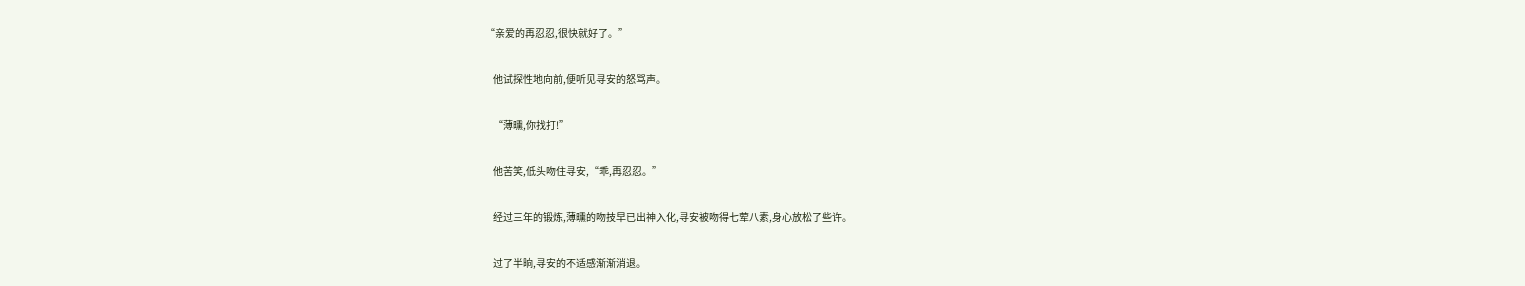“亲爱的再忍忍,很快就好了。”

    他试探性地向前,便听见寻安的怒骂声。

    “薄曛,你找打!”

    他苦笑,低头吻住寻安,“乖,再忍忍。”

    经过三年的锻炼,薄曛的吻技早已出神入化,寻安被吻得七荤八素,身心放松了些许。

    过了半晌,寻安的不适感渐渐消退。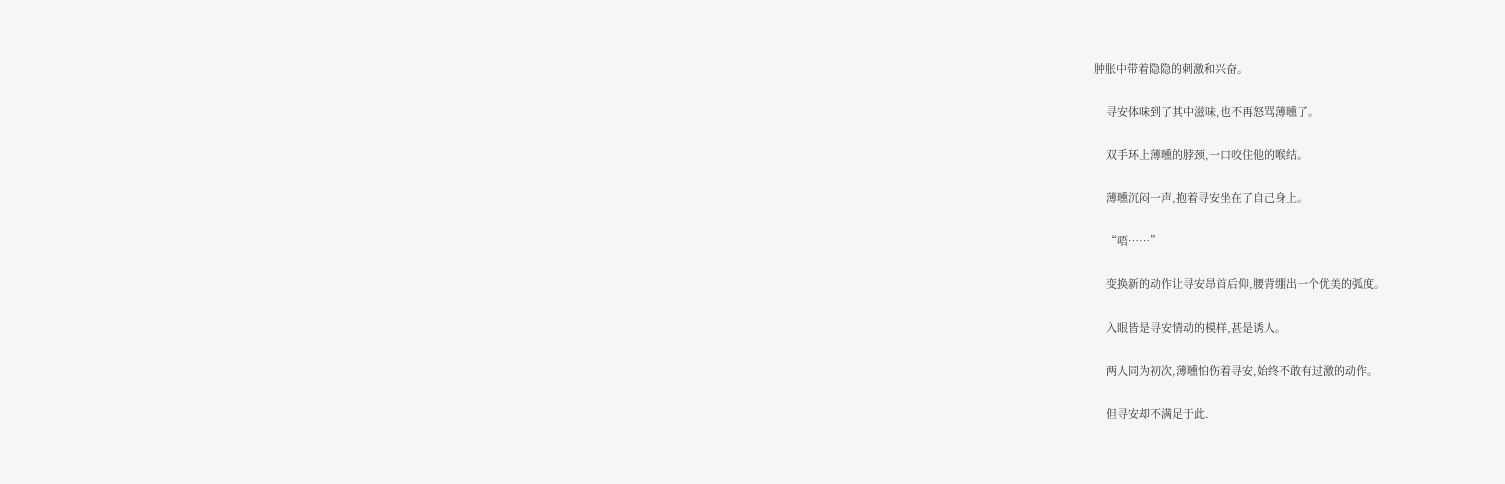肿胀中带着隐隐的刺激和兴奋。

    寻安体味到了其中滋味,也不再怒骂薄曛了。

    双手环上薄曛的脖颈,一口咬住他的喉结。

    薄曛沉闷一声,抱着寻安坐在了自己身上。

    “唔……”

    变换新的动作让寻安昂首后仰,腰背绷出一个优美的弧度。

    入眼皆是寻安情动的模样,甚是诱人。

    两人同为初次,薄曛怕伤着寻安,始终不敢有过激的动作。

    但寻安却不满足于此.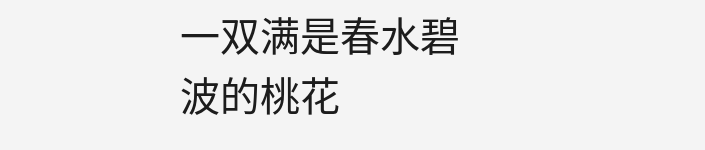一双满是春水碧波的桃花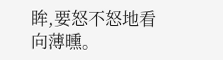眸,要怒不怒地看向薄曛。